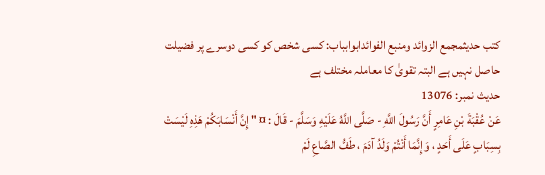کتب حدیثمجمع الزوائد ومنبع الفوائدابوابباب: کسی شخص کو کسی دوسرے پر فضیلت حاصل نہیں ہے البتہ تقویٰ کا معاملہ مختلف ہے
حدیث نمبر: 13076
عَنْ عُقْبَةَ بْنِ عَامِرٍ أَنَّ رَسُولَ اللَّهِ - صَلَّى اللَّهُ عَلَيْهِ وَسَلَّمَ - قَالَ : ¤ " إِنَّ أَنْسَابَكُمْ هَذِهِ لَيْسَتْ بِسِبَابٍ عَلَى أَحَدٍ ، وَإِنَّمَا أَنْتُمْ وَلَدُ آدَمَ ، طَفُّ الصَّاعِ لَمْ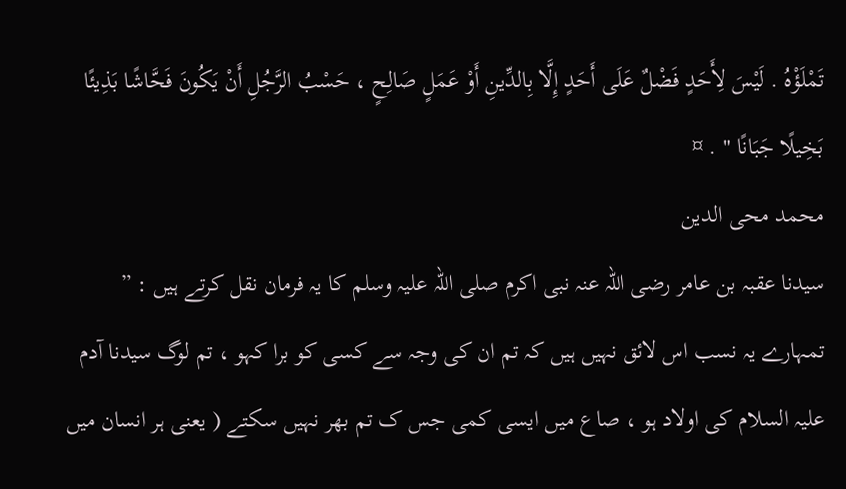تَمْلَؤْهُ . لَيْسَ لِأَحَدٍ فَضْلٌ عَلَى أَحَدٍ إِلَّا بِالدِّينِ أَوْ عَمَلٍ صَالِحٍ ، حَسْبُ الرَّجُلِ أَنْ يَكُونَ فَحَّاشًا بَذِيئًا بَخِيلًا جَبَانًا " . ¤
محمد محی الدین
سیدنا عقبہ بن عامر رضی اللہ عنہ نبی اکرم صلی اللہ علیہ وسلم کا یہ فرمان نقل کرتے ہیں : ” تمہارے یہ نسب اس لائق نہیں ہیں کہ تم ان کی وجہ سے کسی کو برا کہو ، تم لوگ سیدنا آدم علیہ السلام کی اولاد ہو ، صاع میں ایسی کمی جس ک تم بھر نہیں سکتے ( یعنی ہر انسان میں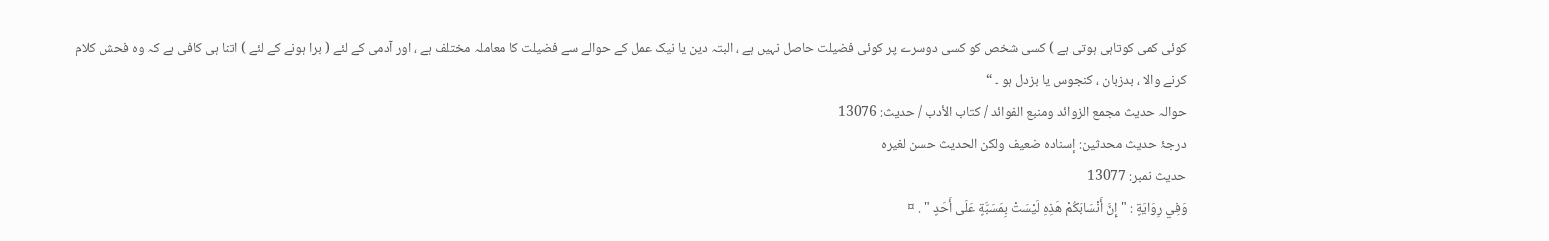کوئی کمی کوتاہی ہوتی ہے ) کسی شخص کو کسی دوسرے پر کوئی فضیلت حاصل نہیں ہے ، البتہ دین یا نیک عمل کے حوالے سے فضیلت کا معاملہ مختلف ہے ، اور آدمی کے لئے ( برا ہونے کے لئے ) اتنا ہی کافی ہے کہ وہ فحش کلام کرنے والا ، بدزبان ، کنجوس یا بزدل ہو ۔ “
حوالہ حدیث مجمع الزوائد ومنبع الفوائد / كتاب الأدب / حدیث: 13076
درجۂ حدیث محدثین: إسنادہ ضعیف ولکن الحدیث حسن لغیرہ
حدیث نمبر: 13077
وَفِي رِوَايَةٍ : " إِنَّ أَنْسَابَكُمْ هَذِهِ لَيْسَتْ بِمَسَبَّةٍ عَلَى أَحَدٍ " . ¤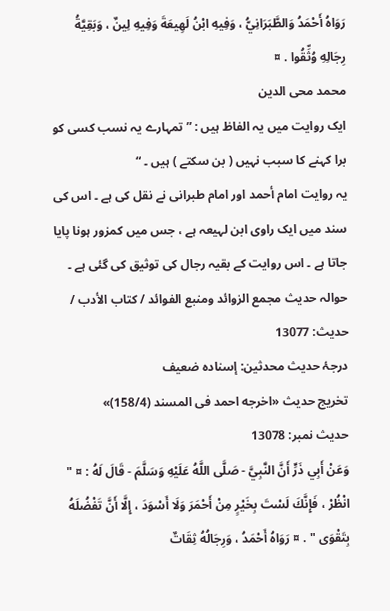رَوَاهُ أَحْمَدُ وَالطَّبَرَانِيُّ ، وَفِيهِ ابْنُ لَهِيعَةَ وَفِيهِ لِينٌ ، وَبَقِيَّةُ رِجَالِهِ وُثِّقُوا . ¤
محمد محی الدین
ایک روایت میں یہ الفاظ ہیں : ” تمہارے یہ نسب کسی کو برا کہنے کا سبب نہیں ( بن سکتے ) ہیں ۔ “
یہ روایت امام أحمد اور امام طبرانی نے نقل کی ہے ۔ اس کی سند میں ایک راوی ابن لہیعہ ہے ، جس میں کمزور ہونا پایا جاتا ہے ۔ اس روایت کے بقیہ رجال کی توثیق کی گئی ہے ۔
حوالہ حدیث مجمع الزوائد ومنبع الفوائد / كتاب الأدب / حدیث: 13077
درجۂ حدیث محدثین: إسنادہ ضعیف
تخریج حدیث «اخرجه احمد فى المسند (158/4)»
حدیث نمبر: 13078
وَعَنْ أَبِي ذَرٍّ أَنَّ النَّبِيَّ - صَلَّى اللَّهُ عَلَيْهِ وَسَلَّمَ - قَالَ لَهُ : ¤ " انْظُرْ ، فَإِنَّكَ لَسْتَ بِخَيْرٍ مِنْ أَحْمَرَ وَلَا أَسْوَدَ ، إِلَّا أَنَّ تَفْضُلَهُ بِتَقْوَى " . ¤ رَوَاهُ أَحْمَدُ ، وَرِجَالُهُ ثِقَاتٌ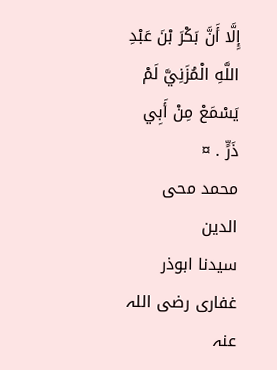إِلَّا أَنَّ بَكْرَ بْنَ عَبْدِ اللَّهِ الْمُزَنِيَّ لَمْ يَسْمَعْ مِنْ أَبِي ذَرٍّ . ¤
محمد محی الدین
سیدنا ابوذر غفاری رضی اللہ عنہ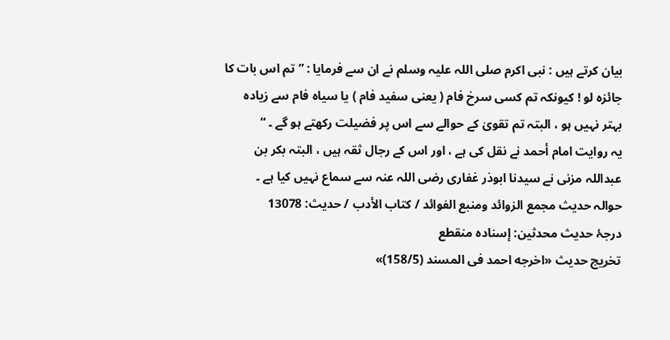بیان کرتے ہیں : نبی اکرم صلی اللہ علیہ وسلم نے ان سے فرمایا : ” تم اس بات کا جائزہ لو ! کیونکہ تم کسی سرخ فام ( یعنی سفید فام ) یا سیاہ فام سے زیادہ بہتر نہیں ہو ، البتہ تم تقویٰ کے حوالے سے اس پر فضیلت رکھتے ہو گے ۔ “
یہ روایت امام أحمد نے نقل کی ہے ، اور اس کے رجال ثقہ ہیں ، البتہ بکر بن عبداللہ مزنی نے سیدنا ابوذر غفاری رضی اللہ عنہ سے سماع نہیں کیا ہے ۔
حوالہ حدیث مجمع الزوائد ومنبع الفوائد / كتاب الأدب / حدیث: 13078
درجۂ حدیث محدثین: إسنادہ منقطع
تخریج حدیث «اخرجه احمد فى المسند (158/5)»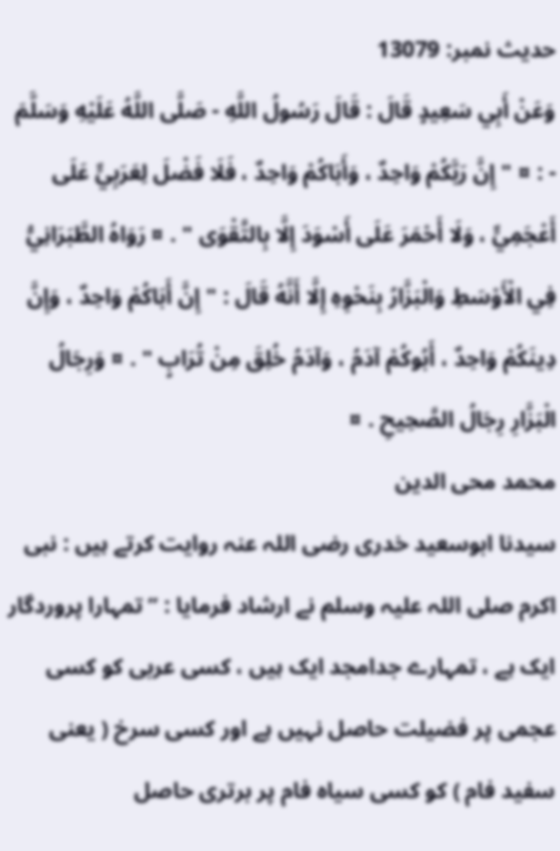حدیث نمبر: 13079
وَعَنْ أَبِي سَعِيدٍ قَالَ : قَالَ رَسُولُ اللَّهِ - صَلَّى اللَّهُ عَلَيْهِ وَسَلَّمَ - : ¤ " إِنَّ رَبَّكُمْ وَاحِدٌ ، وَأَبَاكُمْ وَاحِدٌ ، فَلَا فَضْلَ لِعَرَبِيٍّ عَلَى أَعْجَمِيٍّ ، وَلَا أَحْمَرَ عَلَى أَسْوَدَ إِلَّا بِالتَّقْوَى " . ¤ رَوَاهُ الطَّبَرَانِيُّ فِي الْأَوْسَطِ وَالْبَزَّارُ بِنَحْوِهِ إِلَّا أَنَّهُ قَالَ : " إِنَّ أَبَاكُمْ وَاحِدٌ ، وَإِنَّ دِينَكُمْ وَاحِدٌ ، أَبُوكُمْ آدَمُ ، وَآدَمُ خُلِقَ مِنْ تُرَابٍ " . ¤ وَرِجَالُ الْبَزَّارِ رِجَالُ الصَّحِيحِ . ¤
محمد محی الدین
سیدنا ابوسعید خدری رضی اللہ عنہ روایت کرتے ہیں : نبی اکرم صلی اللہ علیہ وسلم نے ارشاد فرمایا : ” تمہارا پروردگار ایک ہے ، تمہارے جدامجد ایک ہیں ، کسی عربی کو کسی عجمی پر فضیلت حاصل نہیں ہے اور کسی سرخ ( یعنی سفید فام ) کو کسی سیاہ فام پر برتری حاصل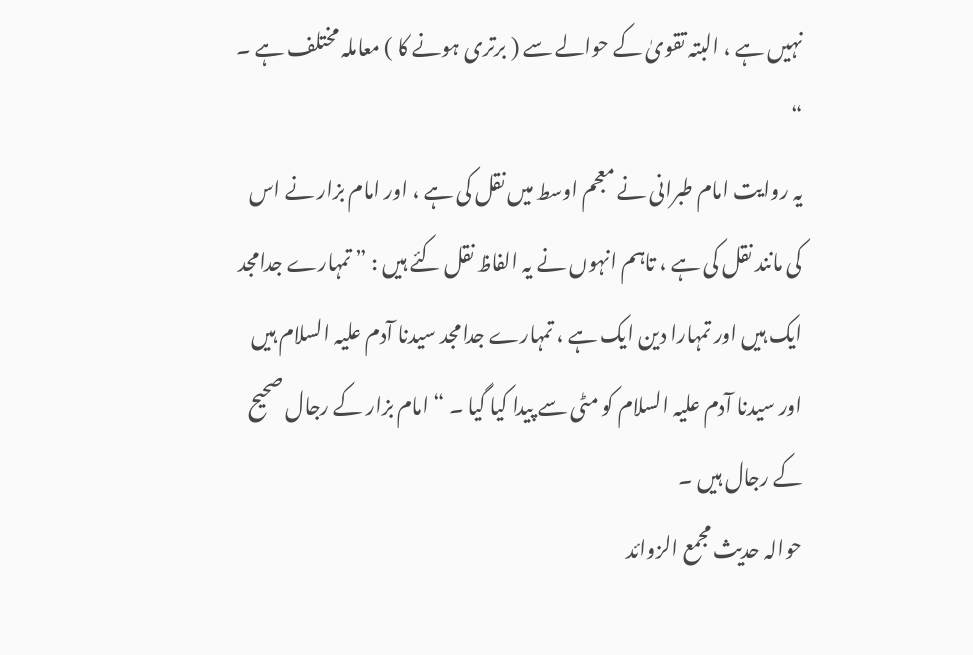نہیں ہے ، البتہ تقویٰ کے حوالے سے ( برتری ہونے کا ) معاملہ مختلف ہے ۔ “
یہ روایت امام طبرانی نے معجم اوسط میں نقل کی ہے ، اور امام بزار نے اس کی مانند نقل کی ہے ، تاہم انہوں نے یہ الفاظ نقل کئے ہیں : ” تمہارے جدامجد ایک ہیں اور تمہارا دین ایک ہے ، تمہارے جدامجد سیدنا آدم علیہ السلام ہیں اور سیدنا آدم علیہ السلام کو مٹی سے پیدا کیا گیا ۔ “ امام بزار کے رجال صحیح کے رجال ہیں ۔
حوالہ حدیث مجمع الزوائد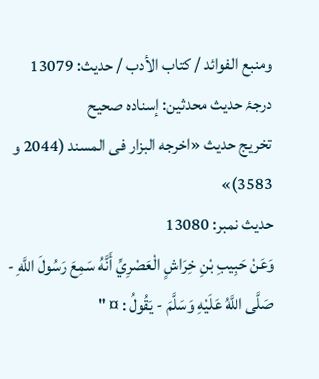ومنبع الفوائد / كتاب الأدب / حدیث: 13079
درجۂ حدیث محدثین: إسنادہ صحیح
تخریج حدیث «اخرجه البزار فى المسند (2044 و 3583)»
حدیث نمبر: 13080
وَعَنْ حَبِيبِ بْنِ خِرَاشٍ الْعَصْرِيِّ أَنَّهُ سَمِعَ رَسُولَ اللَّهِ - صَلَّى اللَّهُ عَلَيْهِ وَسَلَّمَ - يَقُولُ : ¤ "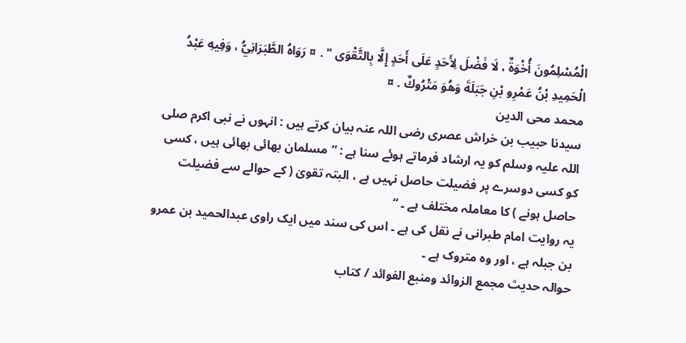الْمُسْلِمُونَ أُخْوَةٌ ، لَا فَضْلَ لِأَحَدٍ عَلَى أَحَدٍ إِلَّا بِالتَّقْوَى " . ¤ رَوَاهُ الطَّبَرَانِيُّ ، وَفِيهِ عَبْدُ الْحَمِيدِ بْنُ عَمْرِو بْنِ جَبَلَةَ وَهُوَ مَتْرُوكٌ . ¤
محمد محی الدین
سیدنا حبیب بن خراش عصری رضی اللہ عنہ بیان کرتے ہیں : انہوں نے نبی اکرم صلی اللہ علیہ وسلم کو یہ ارشاد فرماتے ہوئے سنا ہے : ” مسلمان بھائی بھائی ہیں ، کسی کو کسی دوسرے پر فضیلت حاصل نہیں ہے ، البتہ تقویٰ ( کے حوالے سے فضیلت حاصل ہونے ) کا معاملہ مختلف ہے ۔ “
یہ روایت امام طبرانی نے نقل کی ہے ۔ اس کی سند میں ایک راوی عبدالحمید بن عمرو بن جبلہ ہے ، اور وہ متروک ہے ۔
حوالہ حدیث مجمع الزوائد ومنبع الفوائد / كتاب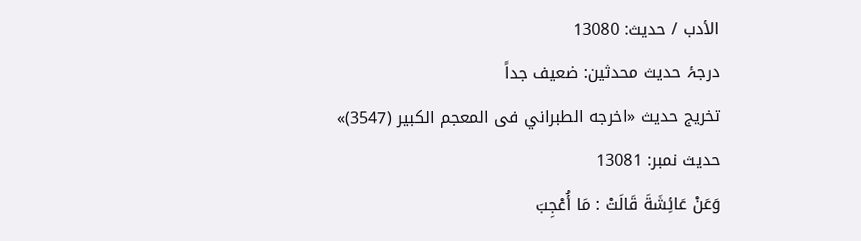الأدب / حدیث: 13080
درجۂ حدیث محدثین: ضعیف جداً
تخریج حدیث «اخرجه الطبراني فى المعجم الكبير (3547)»
حدیث نمبر: 13081
وَعَنْ عَائِشَةَ قَالَتْ : مَا أُعْجِبَ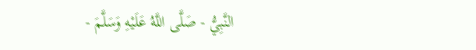النَّبِيُّ - صَلَّى اللَّهُ عَلَيْهِ وَسَلَّمَ -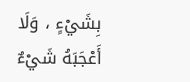بِشَيْءٍ ، وَلَا أَعْجَبَهُ شَيْءٌ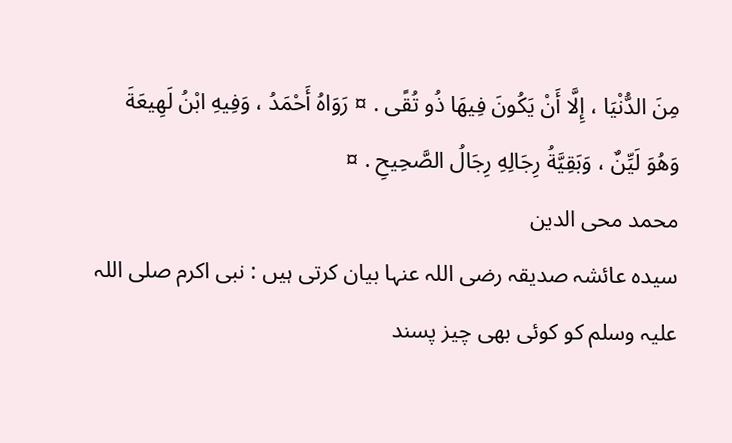مِنَ الدُّنْيَا ، إِلَّا أَنْ يَكُونَ فِيهَا ذُو تُقًى . ¤ رَوَاهُ أَحْمَدُ ، وَفِيهِ ابْنُ لَهِيعَةَ وَهُوَ لَيِّنٌ ، وَبَقِيَّةُ رِجَالِهِ رِجَالُ الصَّحِيحِ . ¤
محمد محی الدین
سیدہ عائشہ صدیقہ رضی اللہ عنہا بیان کرتی ہیں : نبی اکرم صلی اللہ علیہ وسلم کو کوئی بھی چیز پسند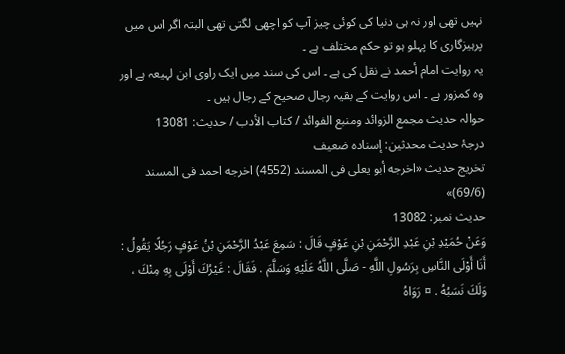نہیں تھی اور نہ ہی دنیا کی کوئی چیز آپ کو اچھی لگتی تھی البتہ اگر اس میں پرہیزگاری کا پہلو ہو تو حکم مختلف ہے ۔
یہ روایت امام أحمد نے نقل کی ہے ۔ اس کی سند میں ایک راوی ابن لہیعہ ہے اور وہ کمزور ہے ۔ اس روایت کے بقیہ رجال صحیح کے رجال ہیں ۔
حوالہ حدیث مجمع الزوائد ومنبع الفوائد / كتاب الأدب / حدیث: 13081
درجۂ حدیث محدثین: إسنادہ ضعیف
تخریج حدیث «اخرجه أبو يعلى فى المسند (4552) اخرجه احمد فى المسند (69/6)»
حدیث نمبر: 13082
وَعَنْ حُمَيْدِ بْنِ عَبْدِ الرَّحْمَنِ بْنِ عَوْفٍ قَالَ : سَمِعَ عَبْدُ الرَّحْمَنِ بْنُ عَوْفٍ رَجُلًا يَقُولُ : أَنَا أَوْلَى النَّاسِ بِرَسُولِ اللَّهِ - صَلَّى اللَّهُ عَلَيْهِ وَسَلَّمَ . فَقَالَ : غَيْرُكَ أَوْلَى بِهِ مِنْكَ ، وَلَكَ نَسَبُهُ . ¤ رَوَاهُ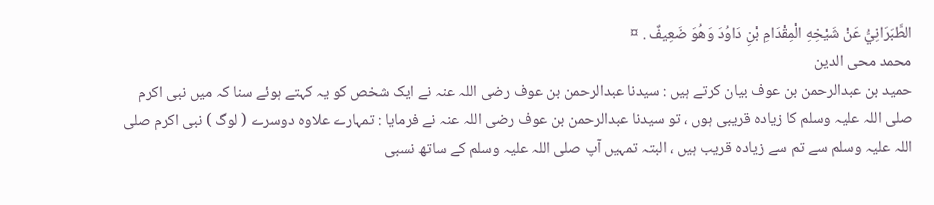الطَّبَرَانِيُّ عَنْ شَيْخِهِ الْمِقْدَامِ بْنِ دَاوُدَ وَهُوَ ضَعِيفٌ . ¤
محمد محی الدین
حمید بن عبدالرحمن بن عوف بیان کرتے ہیں : سیدنا عبدالرحمن بن عوف رضی اللہ عنہ نے ایک شخص کو یہ کہتے ہوئے سنا کہ میں نبی اکرم صلی اللہ علیہ وسلم کا زیادہ قریبی ہوں ، تو سیدنا عبدالرحمن بن عوف رضی اللہ عنہ نے فرمایا : تمہارے علاوہ دوسرے ( لوگ ) نبی اکرم صلی اللہ علیہ وسلم سے تم سے زیادہ قریب ہیں ، البتہ تمہیں آپ صلی اللہ علیہ وسلم کے ساتھ نسبی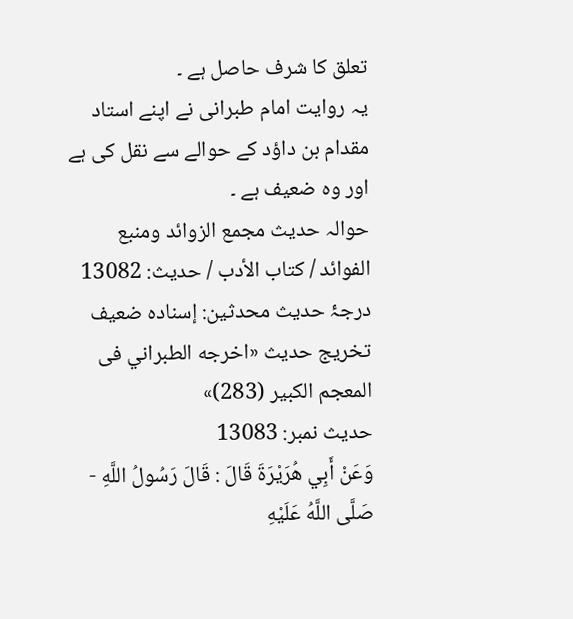تعلق کا شرف حاصل ہے ۔
یہ روایت امام طبرانی نے اپنے استاد مقدام بن داؤد کے حوالے سے نقل کی ہے اور وہ ضعیف ہے ۔
حوالہ حدیث مجمع الزوائد ومنبع الفوائد / كتاب الأدب / حدیث: 13082
درجۂ حدیث محدثین: إسنادہ ضعیف
تخریج حدیث «اخرجه الطبراني فى المعجم الكبير (283)»
حدیث نمبر: 13083
وَعَنْ أَبِي هُرَيْرَةَ قَالَ : قَالَ رَسُولُ اللَّهِ - صَلَّى اللَّهُ عَلَيْهِ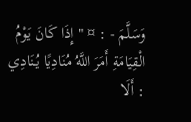وَسَلَّمَ - : ¤ " إِذَا كَانَ يَوْمُ الْقِيَامَةِ أَمَرَ اللَّهُ مُنَادِيًا يُنَادِي : أَلَا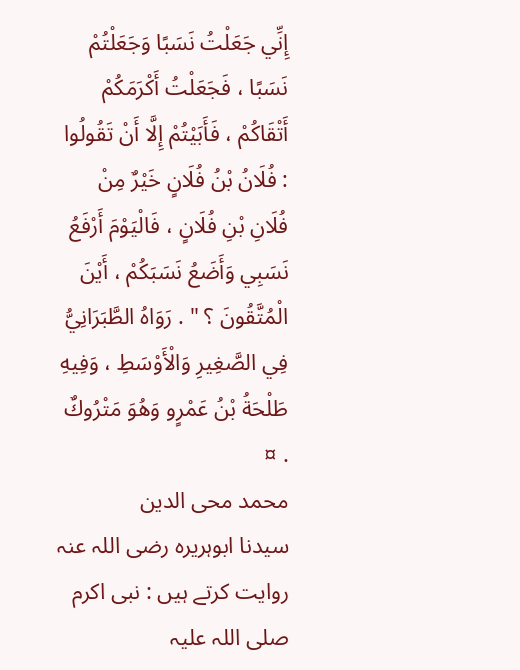إِنِّي جَعَلْتُ نَسَبًا وَجَعَلْتُمْ نَسَبًا ، فَجَعَلْتُ أَكْرَمَكُمْ أَتْقَاكُمْ ، فَأَبَيْتُمْ إِلَّا أَنْ تَقُولُوا : فُلَانُ بْنُ فُلَانٍ خَيْرٌ مِنْ فُلَانِ بْنِ فُلَانٍ ، فَالْيَوْمَ أَرْفَعُ نَسَبِي وَأَضَعُ نَسَبَكُمْ ، أَيْنَ الْمُتَّقُونَ ؟ " . رَوَاهُ الطَّبَرَانِيُّ فِي الصَّغِيرِ وَالْأَوْسَطِ ، وَفِيهِ طَلْحَةُ بْنُ عَمْرٍو وَهُوَ مَتْرُوكٌ . ¤
محمد محی الدین
سیدنا ابوہریرہ رضی اللہ عنہ روایت کرتے ہیں : نبی اکرم صلی اللہ علیہ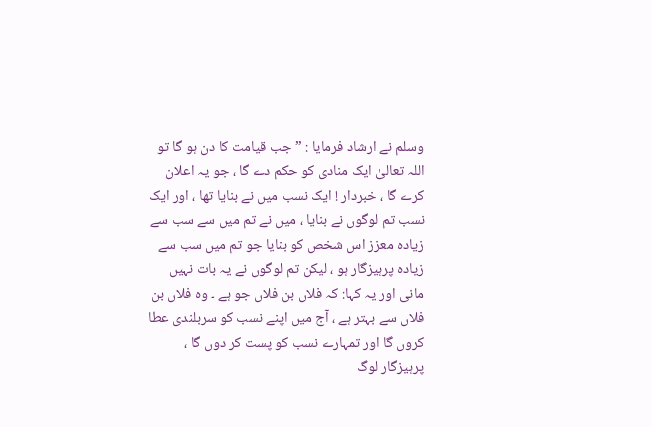وسلم نے ارشاد فرمایا : ” جب قیامت کا دن ہو گا تو اللہ تعالیٰ ایک منادی کو حکم دے گا ، جو یہ اعلان کرے گا ، خبردار ! ایک نسب میں نے بنایا تھا ، اور ایک نسب تم لوگوں نے بنایا ، میں نے تم میں سے سب سے زیادہ معزز اس شخص کو بنایا جو تم میں سب سے زیادہ پرہیزگار ہو ، لیکن تم لوگوں نے یہ بات نہیں مانی اور یہ کہا: کہ فلاں بن فلاں جو ہے ۔ وہ فلاں بن فلاں سے بہتر ہے ، آج میں اپنے نسب کو سربلندی عطا کروں گا اور تمہارے نسب کو پست کر دوں گا ، پرہیزگار لوگ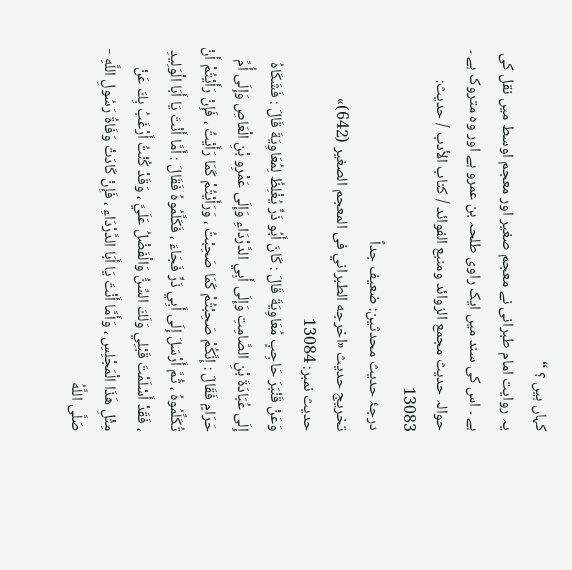کہاں ہیں ؟ “
یہ روایت امام طبرانی نے معجم صغیر اور معجم اوسط میں نقل کی ہے ۔ اس کی سند میں ایک راوی طلحہ بن عمرو ہے اور وہ متروک ہے ۔
حوالہ حدیث مجمع الزوائد ومنبع الفوائد / كتاب الأدب / حدیث: 13083
درجۂ حدیث محدثین: ضعیف جداً
تخریج حدیث «اخرجه الطبراني فى المعجم الصغير (642)»
حدیث نمبر: 13084
وَعَنْ قَنْبَرَ حَاجِبٍ مُعَاوِيَةَ قَالَ : كَانَ أَبُو ذَرٍّ يُغْلِظُ لِمُعَاوِيَةَ قَالَ : فَشَكَاهُ إِلَى عُبَادَةَ بْنِ الصَّامِتِ وَإِلَى أَبِي الدَّرْدَاءِ وَإِلَى عَمْرِو بْنِ الْعَاصِ وَإِلَى أُمِّ حَرَامٍ فَقَالَ : إِنَّكُمْ صَحِبْتُمْ كَمَا صَحِبْتُ ، وَرَأَيْتُمْ كَمَا رَأَيْتُ ، فَإِنْ رَأَيْتُمْ أَنْ تُكَلِّمُوهُ ، ثُمَّ أَرْسَلَ إِلَى أَبِي ذَرٍّ فَجَاءَ ، فَكَلَّمُوهُ فَقَالَ : أَمَّا أَنْتَ يَا أَبَا الْوَلِيدِ ، فَقَدْ أَسْلَمْتَ قَبْلِي وَلَكَ السِّنُّ وَالْفَضْلُ عَلَيَّ ، وَقَدْ كُنْتُ أَرْغَبُ بِكَ عَنْ مِثْلِ هَذَا الْمَجْلِسِ ، وَأَمَّا أَنْتَ يَا أَبَا الدَّرْدَاءِ ، فَإِنْ كَادَتْ وَفَاةُ رَسُولِ اللَّهِ - صَلَّى اللَّهُ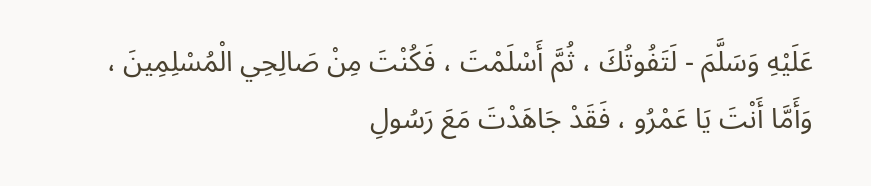عَلَيْهِ وَسَلَّمَ - لَتَفُوتُكَ ، ثُمَّ أَسْلَمْتَ ، فَكُنْتَ مِنْ صَالِحِي الْمُسْلِمِينَ ، وَأَمَّا أَنْتَ يَا عَمْرُو ، فَقَدْ جَاهَدْتَ مَعَ رَسُولِ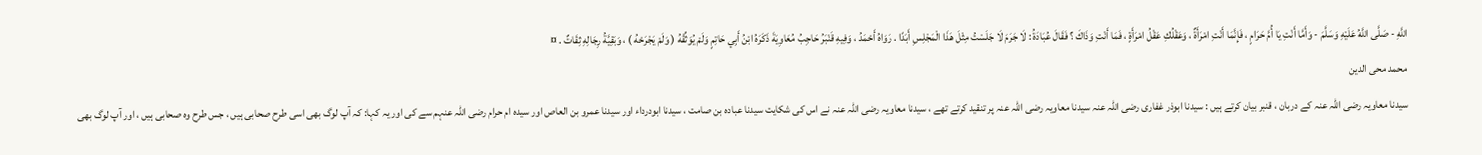اللَّهِ - صَلَّى اللَّهُ عَلَيْهِ وَسَلَّمَ - وَأَمَّا أَنْتِ يَا أُمَّ حَرَامٍ ، فَإِنَّمَا أَنْتِ امْرَأَةٌ ، وَعَقْلُكِ عَقْلُ امْرَأَةٍ ، فَمَا أَنْتِ وَذَاكَ ؟ فَقَالَ عُبَادَةُ : لَا جَرَمَ لَا جَلَسْتُ مِثْلَ هَذَا الْمَجْلِسِ أَبَدًا . رَوَاهُ أَحْمَدُ ، وَفِيهِ قَنْبَرُ حَاجِبُ مُعَاوِيَةَ ذَكَرَهُ ابْنُ أَبِي حَاتِمٍ وَلَمْ يُوَثِّقْهُ ( وَلَمْ يَجْرَحْهُ ) ، وَبَقِيَّةُ رِجَالِهِ ثِقَاتٌ . ¤
محمد محی الدین
سیدنا معاویہ رضی اللہ عنہ کے دربان ، قنبر بیان کرتے ہیں : سیدنا ابوذر غفاری رضی اللہ عنہ سیدنا معاویہ رضی اللہ عنہ پر تنقید کرتے تھے ، سیدنا معاویہ رضی اللہ عنہ نے اس کی شکایت سیدنا عبادہ بن صامت ، سیدنا ابودرداء اور سیدنا عمرو بن العاص اور سیدہ ام حرام رضی اللہ عنہم سے کی اور یہ کہا: کہ آپ لوگ بھی اسی طرح صحابی ہیں ، جس طرح وہ صحابی ہیں ، اور آپ لوگ بھی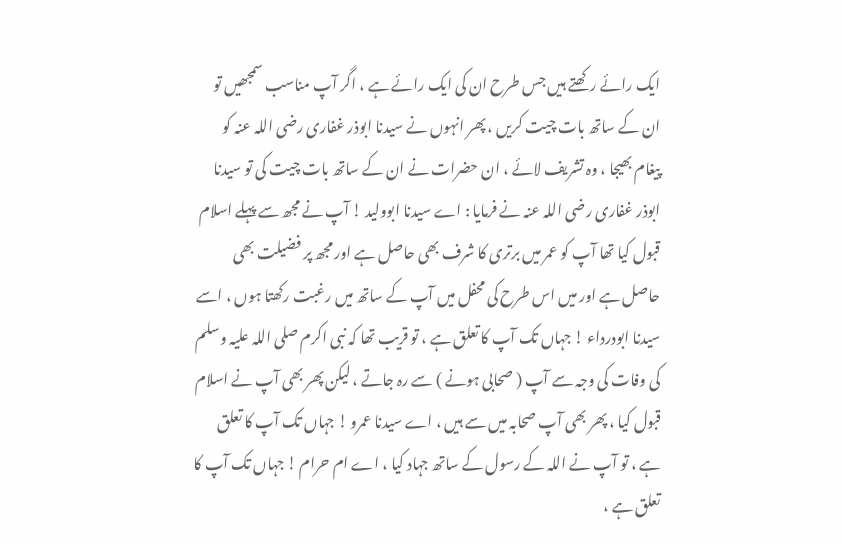ایک رائے رکھتے ہیں جس طرح ان کی ایک رائے ہے ، اگر آپ مناسب سمجھیں تو ان کے ساتھ بات چیت کریں ، پھر انہوں نے سیدنا ابوذر غفاری رضی اللہ عنہ کو پیغام بھیجا ، وہ تشریف لائے ، ان حضرات نے ان کے ساتھ بات چیت کی تو سیدنا ابوذر غفاری رضی اللہ عنہ نے فرمایا : اے سیدنا ابوولید ! آپ نے مجھ سے پہلے اسلام قبول کیا تھا آپ کو عمر میں برتری کا شرف بھی حاصل ہے اور مجھ پر فضیلت بھی حاصل ہے اور میں اس طرح کی محفل میں آپ کے ساتھ میں رغبت رکھتا ہوں ، اسے سیدنا ابودرداء ! جہاں تک آپ کا تعلق ہے ، تو قریب تھا کہ نبی اکرم صلی اللہ علیہ وسلم کی وفات کی وجہ سے آپ ( صحابی ہونے ) سے رہ جاتے ، لیکن پھر بھی آپ نے اسلام قبول کیا ، پھر بھی آپ صحابہ میں سے ہیں ، اے سیدنا عمرو ! جہاں تک آپ کا تعلق ہے ، تو آپ نے اللہ کے رسول کے ساتھ جہاد کیا ، اے ام حرام ! جہاں تک آپ کا تعلق ہے ،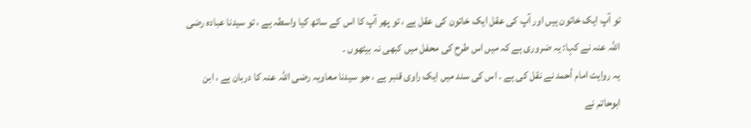تو آپ ایک خاتون ہیں اور آپ کی عقل ایک خاتون کی عقل ہے ، تو پھر آپ کا اس کے ساتھ کیا واسطہ ہے ، تو سیدنا عبادہ رضی اللہ عنہ نے کہا: یہ ضروری ہے کہ میں اس طرح کی محفل میں کبھی نہ بیٹھوں ۔
یہ روایت امام أحمد نے نقل کی ہے ۔ اس کی سند میں ایک راوی قنبر ہے ، جو سیدنا معاویہ رضی اللہ عنہ کا دربان ہے ، ابن ابوحاتم نے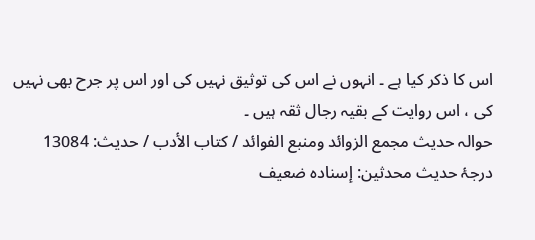اس کا ذکر کیا ہے ۔ انہوں نے اس کی توثیق نہیں کی اور اس پر جرح بھی نہیں کی ، اس روایت کے بقیہ رجال ثقہ ہیں ۔
حوالہ حدیث مجمع الزوائد ومنبع الفوائد / كتاب الأدب / حدیث: 13084
درجۂ حدیث محدثین: إسنادہ ضعیف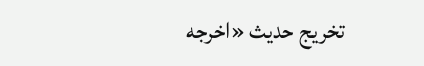تخریج حدیث «اخرجه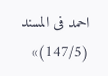احمد فى المسند (147/5)»